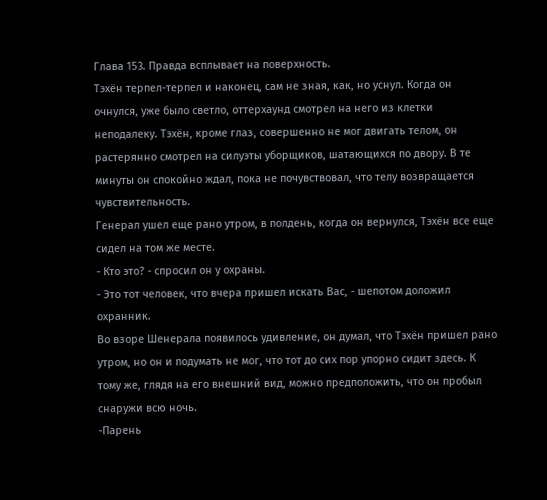Глава 153. Правда всплывает на поверхность.
Тэхён терпел-терпел и наконец, сам не зная, как, но уснул. Когда он очнулся, уже было светло, оттерхаунд смотрел на него из клетки неподалеку. Тэхён, кроме глаз, совершенно не мог двигать телом, он растерянно смотрел на силуэты уборщиков, шатающихся по двору. В те минуты он спокойно ждал, пока не почувствовал, что телу возвращается чувствительность.
Генерал ушел еще рано утром, в полдень, когда он вернулся, Тэхён все еще сидел на том же месте.
- Кто это? - спросил он у охраны.
- Это тот человек, что вчера пришел искать Вас, - шепотом доложил охранник.
Во взоре Шенерала появилось удивление, он думал, что Тэхён пришел рано утром, но он и подумать не мог, что тот до сих пор упорно сидит здесь. К тому же, глядя на его внешний вид, можно предположить, что он пробыл снаружи всю ночь.
-Парень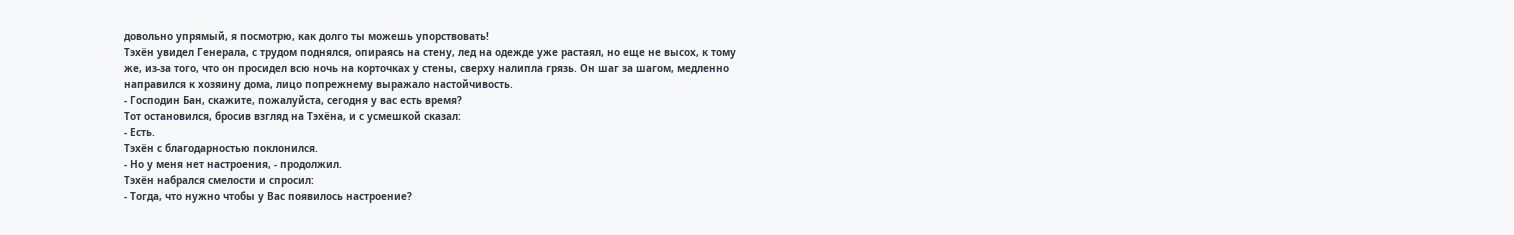довольно упрямый, я посмотрю, как долго ты можешь упорствовать!
Тэхён увидел Генерала, с трудом поднялся, опираясь на стену, лед на одежде уже растаял, но еще не высох, к тому же, из-за того, что он просидел всю ночь на корточках у стены, сверху налипла грязь. Он шаг за шагом, медленно направился к хозяину дома, лицо попрежнему выражало настойчивость.
- Господин Бан, скажите, пожалуйста, сегодня у вас есть время?
Тот остановился, бросив взгляд на Тэхёна, и с усмешкой сказал:
- Есть.
Тэхён с благодарностью поклонился.
- Но у меня нет настроения, - продолжил.
Тэхён набрался смелости и спросил:
- Тогда, что нужно чтобы у Вас появилось настроение?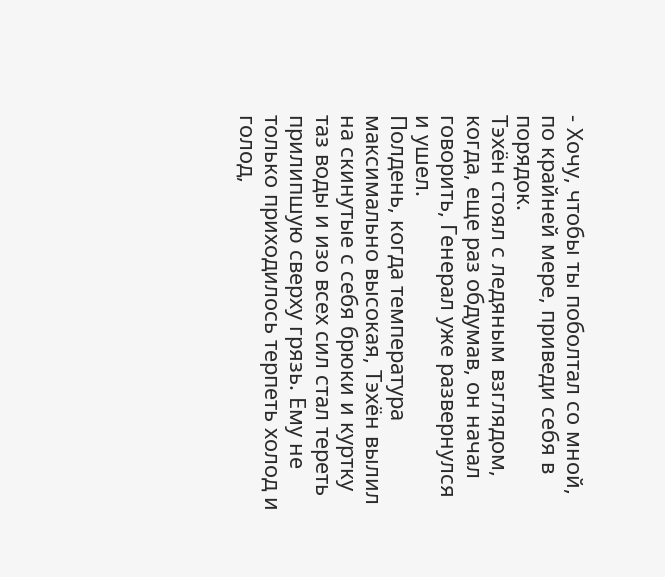- Хочу, чтобы ты поболтал со мной, по крайней мере, приведи себя в порядок.
Тэхён стоял с ледяным взглядом, когда, еще раз обдумав, он начал говорить, Генерал уже развернулся и ушел.
Полдень, когда температура максимально высокая, Тэхён вылил на скинутые с себя брюки и куртку таз воды и изо всех сил стал тереть прилипшую сверху грязь. Ему не только приходилось терпеть холод и голод,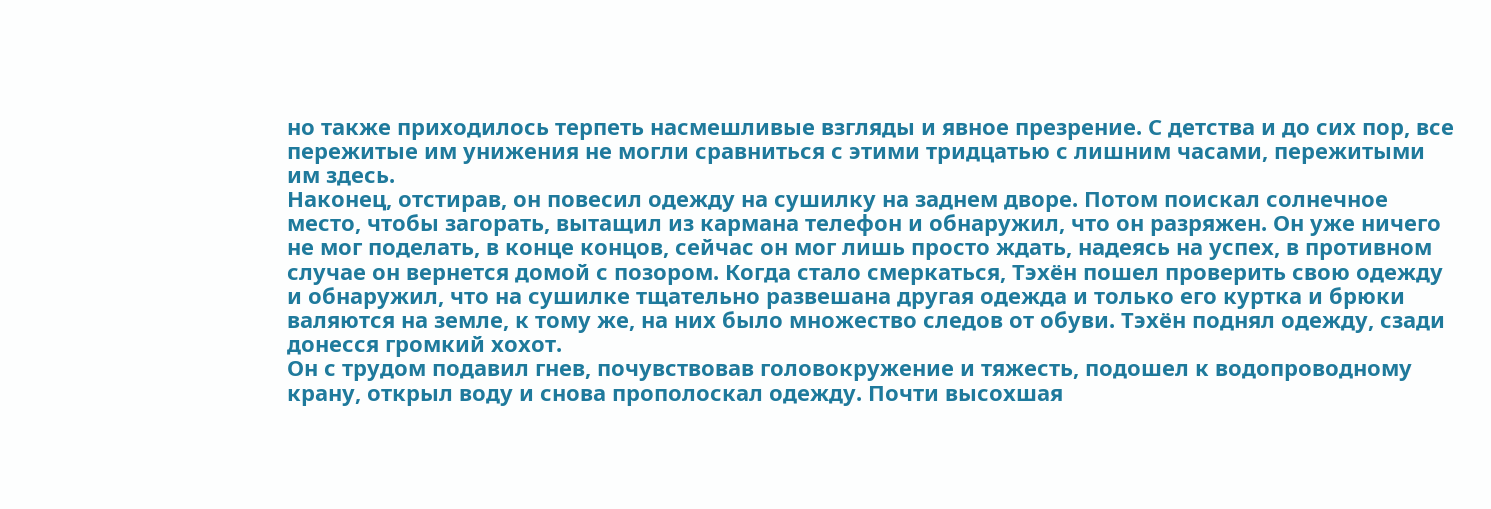но также приходилось терпеть насмешливые взгляды и явное презрение. С детства и до сих пор, все пережитые им унижения не могли сравниться с этими тридцатью с лишним часами, пережитыми им здесь.
Наконец, отстирав, он повесил одежду на сушилку на заднем дворе. Потом поискал солнечное место, чтобы загорать, вытащил из кармана телефон и обнаружил, что он разряжен. Он уже ничего не мог поделать, в конце концов, сейчас он мог лишь просто ждать, надеясь на успех, в противном случае он вернется домой с позором. Когда стало смеркаться, Тэхён пошел проверить свою одежду и обнаружил, что на сушилке тщательно развешана другая одежда и только его куртка и брюки валяются на земле, к тому же, на них было множество следов от обуви. Тэхён поднял одежду, сзади донесся громкий хохот.
Он с трудом подавил гнев, почувствовав головокружение и тяжесть, подошел к водопроводному крану, открыл воду и снова прополоскал одежду. Почти высохшая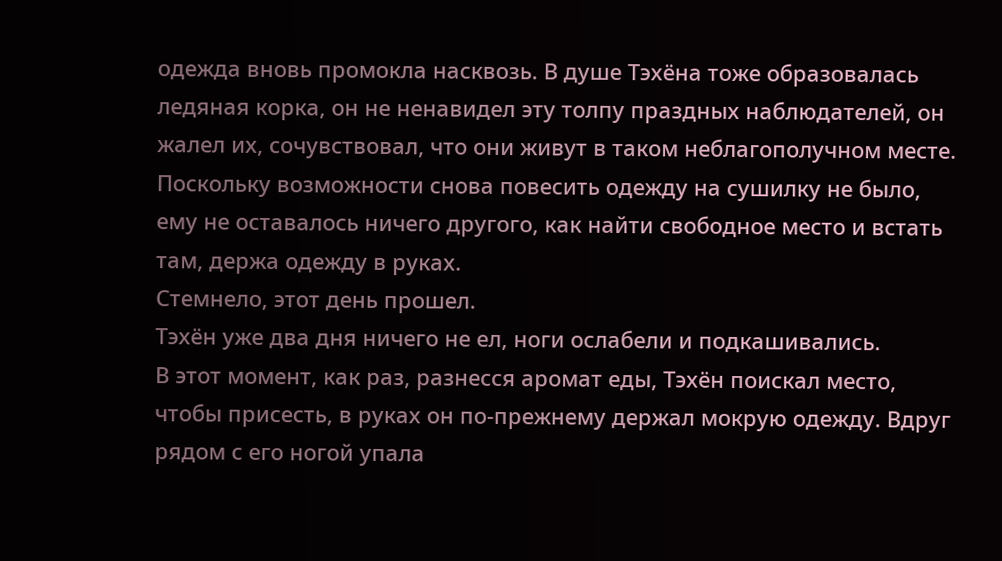одежда вновь промокла насквозь. В душе Тэхёна тоже образовалась ледяная корка, он не ненавидел эту толпу праздных наблюдателей, он жалел их, сочувствовал, что они живут в таком неблагополучном месте.
Поскольку возможности снова повесить одежду на сушилку не было, ему не оставалось ничего другого, как найти свободное место и встать там, держа одежду в руках.
Стемнело, этот день прошел.
Тэхён уже два дня ничего не ел, ноги ослабели и подкашивались.
В этот момент, как раз, разнесся аромат еды, Тэхён поискал место, чтобы присесть, в руках он по-прежнему держал мокрую одежду. Вдруг рядом с его ногой упала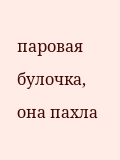паровая булочка, она пахла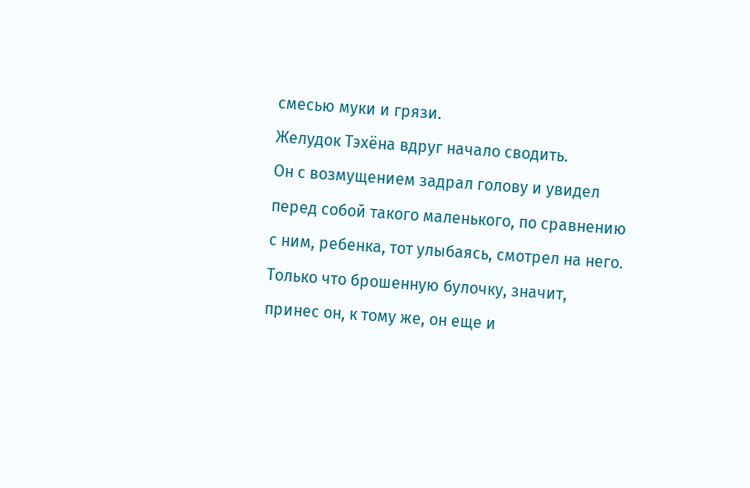смесью муки и грязи.
Желудок Тэхёна вдруг начало сводить.
Он с возмущением задрал голову и увидел перед собой такого маленького, по сравнению с ним, ребенка, тот улыбаясь, смотрел на него. Только что брошенную булочку, значит, принес он, к тому же, он еще и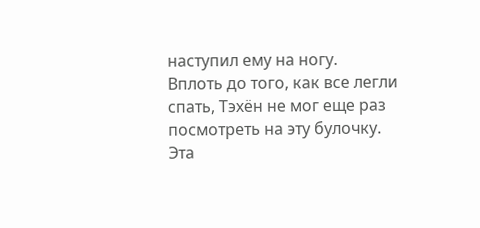наступил ему на ногу.
Вплоть до того, как все легли спать, Тэхён не мог еще раз посмотреть на эту булочку.
Эта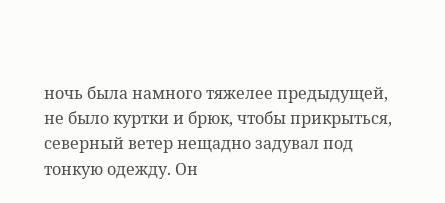ночь была намного тяжелее предыдущей, не было куртки и брюк, чтобы прикрыться, северный ветер нещадно задувал под тонкую одежду. Он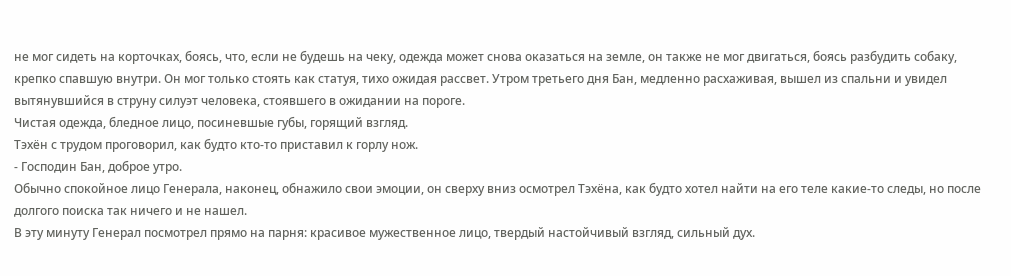не мог сидеть на корточках, боясь, что, если не будешь на чеку, одежда может снова оказаться на земле, он также не мог двигаться, боясь разбудить собаку, крепко спавшую внутри. Он мог только стоять как статуя, тихо ожидая рассвет. Утром третьего дня Бан, медленно расхаживая, вышел из спальни и увидел вытянувшийся в струну силуэт человека, стоявшего в ожидании на пороге.
Чистая одежда, бледное лицо, посиневшые губы, горящий взгляд.
Тэхён с трудом проговорил, как будто кто-то приставил к горлу нож.
- Господин Бан, доброе утро.
Обычно спокойное лицо Генерала, наконец, обнажило свои эмоции, он сверху вниз осмотрел Тэхёна, как будто хотел найти на его теле какие-то следы, но после долгого поиска так ничего и не нашел.
В эту минуту Генерал посмотрел прямо на парня: красивое мужественное лицо, твердый настойчивый взгляд, сильный дух.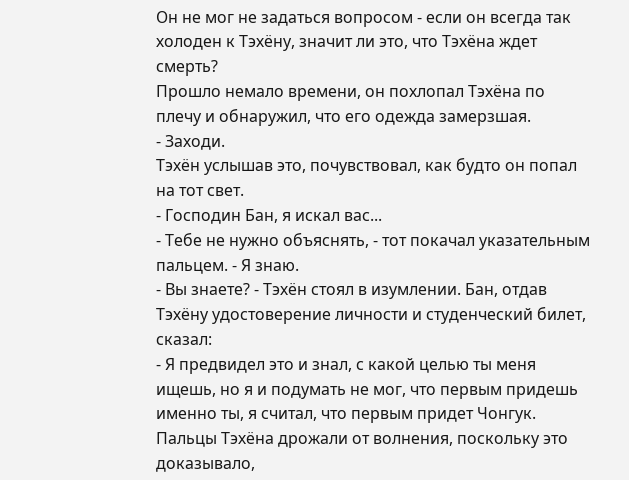Он не мог не задаться вопросом - если он всегда так холоден к Тэхёну, значит ли это, что Тэхёна ждет смерть?
Прошло немало времени, он похлопал Тэхёна по плечу и обнаружил, что его одежда замерзшая.
- Заходи.
Тэхён услышав это, почувствовал, как будто он попал на тот свет.
- Господин Бан, я искал вас...
- Тебе не нужно объяснять, - тот покачал указательным пальцем. - Я знаю.
- Вы знаете? - Тэхён стоял в изумлении. Бан, отдав Тэхёну удостоверение личности и студенческий билет, сказал:
- Я предвидел это и знал, с какой целью ты меня ищешь, но я и подумать не мог, что первым придешь именно ты, я считал, что первым придет Чонгук.
Пальцы Тэхёна дрожали от волнения, поскольку это доказывало,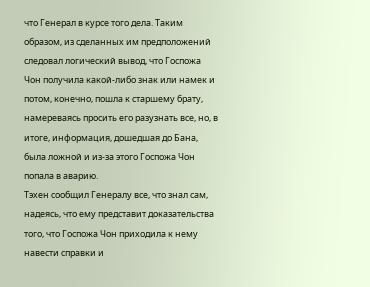что Генерал в курсе того дела. Таким образом, из сделанных им предположений следовал логический вывод, что Госпожа Чон получила какой-либо знак или намек и потом, конечно, пошла к старшему брату, намереваясь просить его разузнать все, но, в итоге, информация, дошедшая до Бана, была ложной и из-за этого Госпожа Чон попала в аварию.
Тэхен сообщил Генералу все, что знал сам, надеясь, что ему представит доказательства того, что Госпожа Чон приходила к нему навести справки и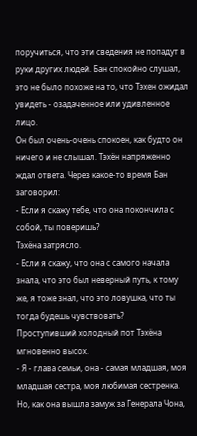поручиться, что эти сведения не попадут в руки других людей. Бан спокойно слушал, это не было похоже на то, что Тэхен ожидал увидеть - озадаченное или удивленное лицо.
Он был очень-очень спокоен, как будто он ничего и не слышал. Тэхён напряженно ждал ответа. Через какое-то время Бан заговорил:
- Если я скажу тебе, что она покончила с собой, ты поверишь?
Тэхёна затрясло.
- Если я скажу, что она с самого начала знала, что это был неверный путь, к тому же, я тоже знал, что это ловушка, что ты тогда будешь чувствовать?
Проступивший холодный пот Тэхёна мгновенно высох.
- Я - глава семьи, она - самая младшая, моя младшая сестра, моя любимая сестренка. Но, как она вышла замуж за Генерала Чона,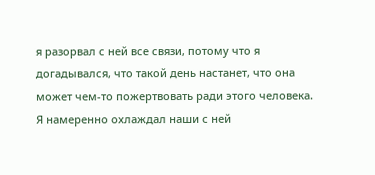я разорвал с ней все связи, потому что я догадывался, что такой день настанет, что она может чем-то пожертвовать ради этого человека. Я намеренно охлаждал наши с ней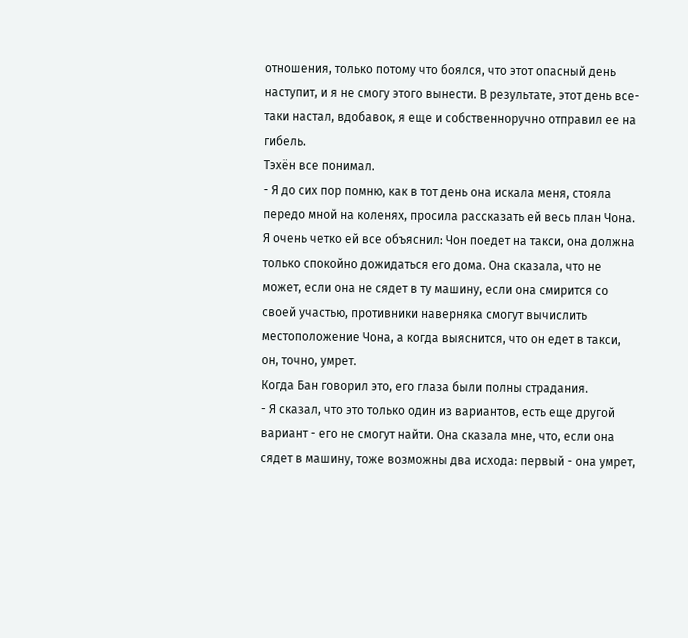отношения, только потому что боялся, что этот опасный день наступит, и я не смогу этого вынести. В результате, этот день все-таки настал, вдобавок, я еще и собственноручно отправил ее на гибель.
Тэхён все понимал.
- Я до сих пор помню, как в тот день она искала меня, стояла передо мной на коленях, просила рассказать ей весь план Чона. Я очень четко ей все объяснил: Чон поедет на такси, она должна только спокойно дожидаться его дома. Она сказала, что не может, если она не сядет в ту машину, если она смирится со своей участью, противники наверняка смогут вычислить местоположение Чона, а когда выяснится, что он едет в такси, он, точно, умрет.
Когда Бан говорил это, его глаза были полны страдания.
- Я сказал, что это только один из вариантов, есть еще другой вариант - его не смогут найти. Она сказала мне, что, если она сядет в машину, тоже возможны два исхода: первый - она умрет,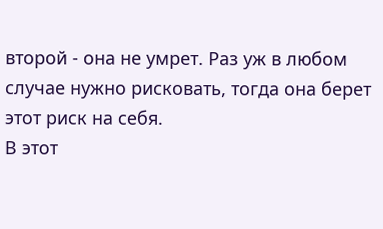второй - она не умрет. Раз уж в любом случае нужно рисковать, тогда она берет этот риск на себя.
В этот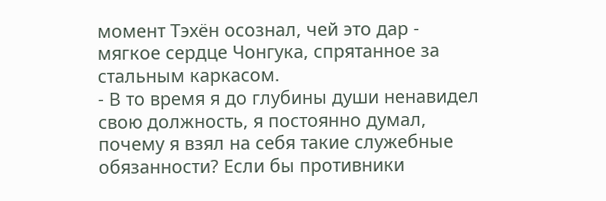момент Тэхён осознал, чей это дар - мягкое сердце Чонгука, спрятанное за стальным каркасом.
- В то время я до глубины души ненавидел свою должность, я постоянно думал, почему я взял на себя такие служебные обязанности? Если бы противники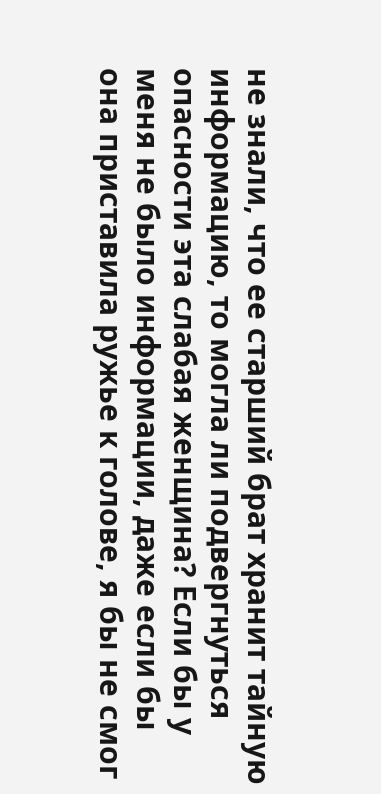не знали, что ее старший брат хранит тайную информацию, то могла ли подвергнуться опасности эта слабая женщина? Если бы у меня не было информации, даже если бы она приставила ружье к голове, я бы не смог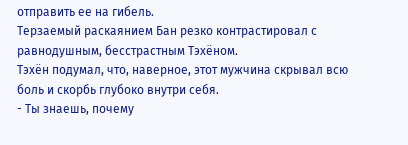отправить ее на гибель.
Терзаемый раскаянием Бан резко контрастировал с равнодушным, бесстрастным Тэхёном.
Тэхён подумал, что, наверное, этот мужчина скрывал всю боль и скорбь глубоко внутри себя.
- Ты знаешь, почему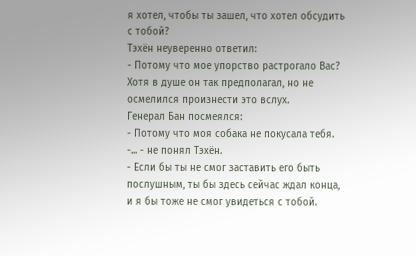я хотел, чтобы ты зашел, что хотел обсудить с тобой?
Тэхён неуверенно ответил:
- Потому что мое упорство растрогало Вас?
Хотя в душе он так предполагал, но не осмелился произнести это вслух.
Генерал Бан посмеялся:
- Потому что моя собака не покусала тебя.
-... - не понял Тэхён.
- Если бы ты не смог заставить его быть послушным, ты бы здесь сейчас ждал конца, и я бы тоже не смог увидеться с тобой.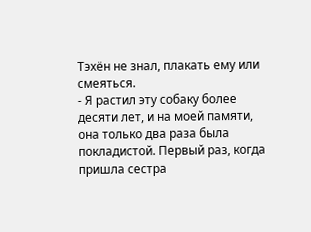Тэхён не знал, плакать ему или смеяться.
- Я растил эту собаку более десяти лет, и на моей памяти, она только два раза была покладистой. Первый раз, когда пришла сестра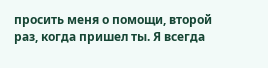просить меня о помощи, второй раз, когда пришел ты. Я всегда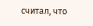считал, что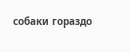собаки гораздо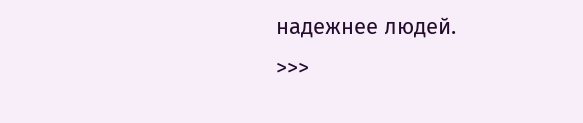надежнее людей.
>>>